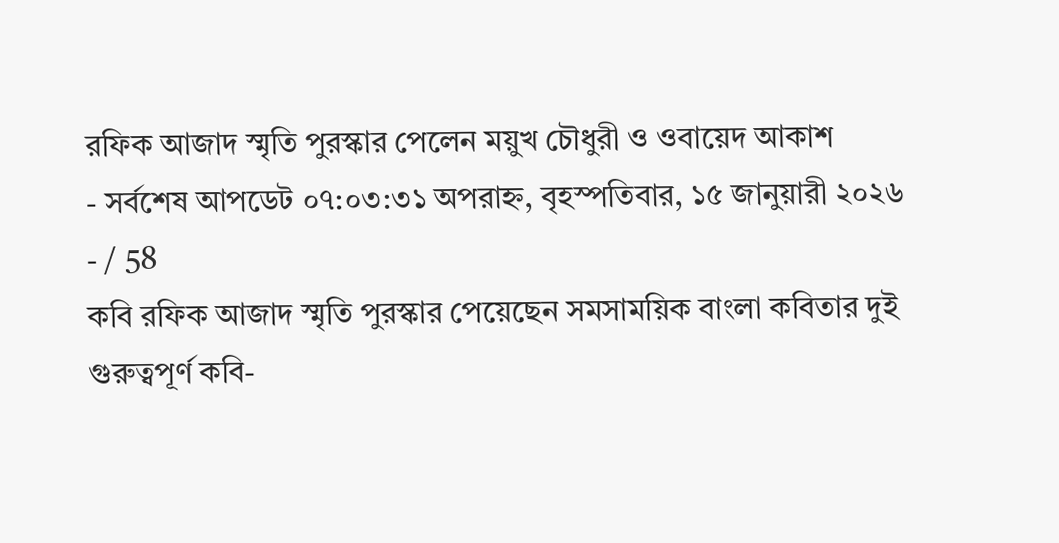রফিক আজাদ স্মৃতি পুরস্কার পেলেন ময়ুখ চৌধুরী ও ওবায়েদ আকাশ
- সর্বশেষ আপডেট ০৭:০৩:৩১ অপরাহ্ন, বৃহস্পতিবার, ১৫ জানুয়ারী ২০২৬
- / 58
কবি রফিক আজাদ স্মৃতি পুরস্কার পেয়েছেন সমসাময়িক বাংলা কবিতার দুই গুরুত্বপূর্ণ কবি-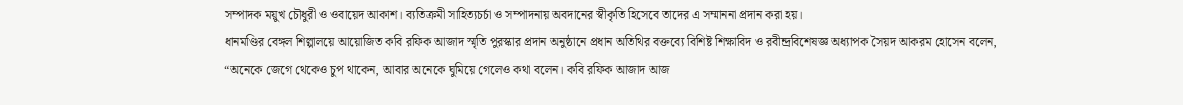সম্পাদক ময়ুখ চৌধুরী ও ওবায়েদ আকাশ। ব্যতিক্রমী সাহিত্যচর্চা ও সম্পাদনায় অবদানের স্বীকৃতি হিসেবে তাদের এ সম্মাননা প্রদান করা হয়।
ধানমণ্ডির বেঙ্গল শিল্পালয়ে আয়োজিত কবি রফিক আজাদ স্মৃতি পুরস্কার প্রদান অনুষ্ঠানে প্রধান অতিথির বক্তব্যে বিশিষ্ট শিক্ষাবিদ ও রবীন্দ্রবিশেষজ্ঞ অধ্যাপক সৈয়দ আকরম হোসেন বলেন,
“অনেকে জেগে থেকেও চুপ থাকেন, আবার অনেকে ঘুমিয়ে গেলেও কথা বলেন। কবি রফিক আজাদ আজ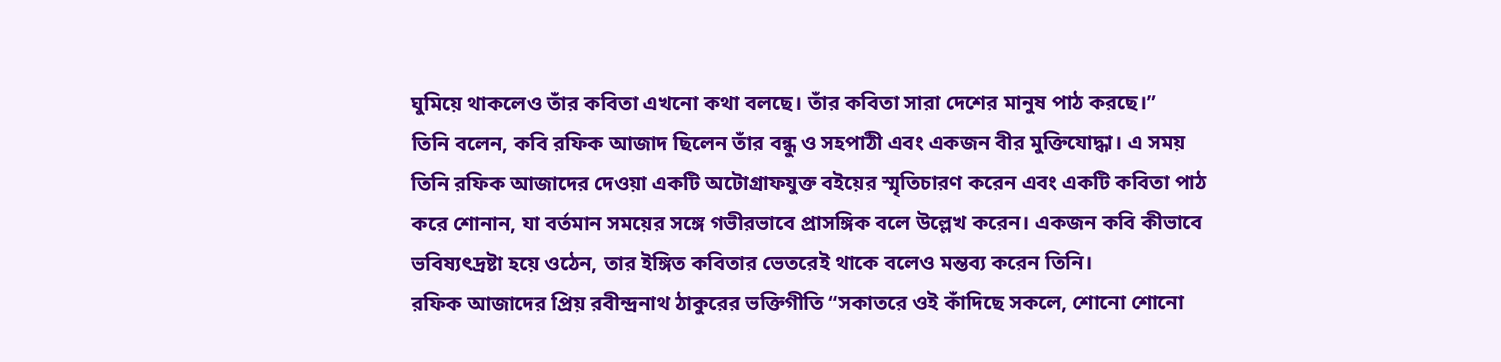ঘুমিয়ে থাকলেও তাঁর কবিতা এখনো কথা বলছে। তাঁর কবিতা সারা দেশের মানুষ পাঠ করছে।”
তিনি বলেন, কবি রফিক আজাদ ছিলেন তাঁর বন্ধু ও সহপাঠী এবং একজন বীর মুক্তিযোদ্ধা। এ সময় তিনি রফিক আজাদের দেওয়া একটি অটোগ্রাফযুক্ত বইয়ের স্মৃতিচারণ করেন এবং একটি কবিতা পাঠ করে শোনান, যা বর্তমান সময়ের সঙ্গে গভীরভাবে প্রাসঙ্গিক বলে উল্লেখ করেন। একজন কবি কীভাবে ভবিষ্যৎদ্রষ্টা হয়ে ওঠেন, তার ইঙ্গিত কবিতার ভেতরেই থাকে বলেও মন্তব্য করেন তিনি।
রফিক আজাদের প্রিয় রবীন্দ্রনাথ ঠাকুরের ভক্তিগীতি “সকাতরে ওই কাঁদিছে সকলে, শোনো শোনো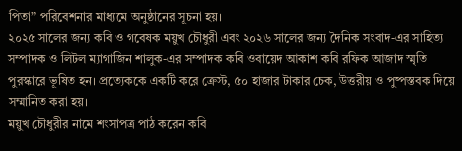পিতা” পরিবেশনার মাধ্যমে অনুষ্ঠানের সূচনা হয়।
২০২৫ সালের জন্য কবি ও গবেষক ময়ুখ চৌধুরী এবং ২০২৬ সালের জন্য দৈনিক সংবাদ-এর সাহিত্য সম্পাদক ও লিটল ম্যাগাজিন শালুক-এর সম্পাদক কবি ওবায়েদ আকাশ কবি রফিক আজাদ স্মৃতি পুরস্কারে ভূষিত হন। প্রত্যেককে একটি করে ক্রেস্ট, ৫০ হাজার টাকার চেক, উত্তরীয় ও পুষ্পস্তবক দিয়ে সম্মানিত করা হয়।
ময়ুখ চৌধুরীর নামে শংসাপত্র পাঠ করেন কবি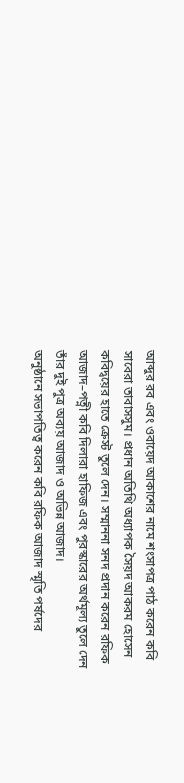আব্দুর রব এবং ওবায়েদ আকাশের নামে শংসাপত্র পাঠ করেন কবি সাবেরা তাবাসসুম। প্রধান অতিথি অধ্যাপক সৈয়দ আকরম হোসেন কবিদ্বয়ের হাতে ক্রেস্ট তুলে দেন। সম্মাননা সনদ প্রদান করেন রফিক আজাদ–পত্নী কবি দিলারা হাফিজ এবং পুরস্কারের অর্থমূল্য তুলে দেন তাঁর দুই পুত্র অব্যয় আজাদ ও অভিন্ন আজাদ।
অনুষ্ঠানে সভাপতিত্ব করেন কবি রফিক আজাদ স্মৃতি পর্ষদের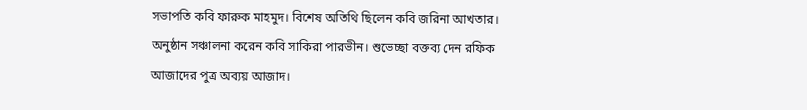সভাপতি কবি ফারুক মাহমুদ। বিশেষ অতিথি ছিলেন কবি জরিনা আখতার। অনুষ্ঠান সঞ্চালনা করেন কবি সাকিরা পারভীন। শুভেচ্ছা বক্তব্য দেন রফিক আজাদের পুত্র অব্যয় আজাদ।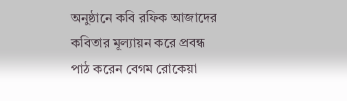অনুষ্ঠানে কবি রফিক আজাদের কবিতার মূল্যায়ন করে প্রবন্ধ পাঠ করেন বেগম রোকেয়া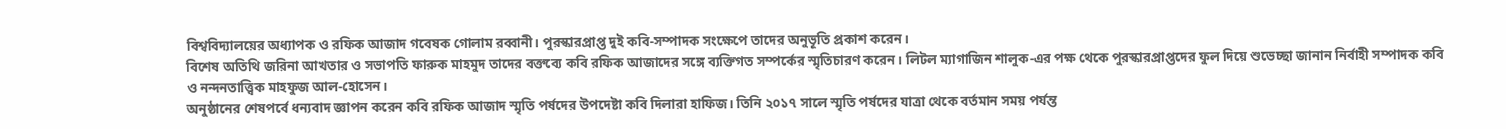বিশ্ববিদ্যালয়ের অধ্যাপক ও রফিক আজাদ গবেষক গোলাম রব্বানী। পুরস্কারপ্রাপ্ত দুই কবি-সম্পাদক সংক্ষেপে তাদের অনুভূতি প্রকাশ করেন।
বিশেষ অতিথি জরিনা আখতার ও সভাপতি ফারুক মাহমুদ তাদের বক্তব্যে কবি রফিক আজাদের সঙ্গে ব্যক্তিগত সম্পর্কের স্মৃতিচারণ করেন। লিটল ম্যাগাজিন শালুক-এর পক্ষ থেকে পুরস্কারপ্রাপ্তদের ফুল দিয়ে শুভেচ্ছা জানান নির্বাহী সম্পাদক কবি ও নন্দনতাত্ত্বিক মাহফুজ আল-হোসেন।
অনুষ্ঠানের শেষপর্বে ধন্যবাদ জ্ঞাপন করেন কবি রফিক আজাদ স্মৃতি পর্ষদের উপদেষ্টা কবি দিলারা হাফিজ। তিনি ২০১৭ সালে স্মৃতি পর্ষদের যাত্রা থেকে বর্তমান সময় পর্যন্ত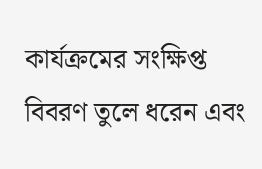কার্যক্রমের সংক্ষিপ্ত বিবরণ তুলে ধরেন এবং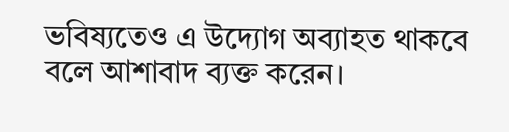ভবিষ্যতেও এ উদ্যোগ অব্যাহত থাকবে বলে আশাবাদ ব্যক্ত করেন।